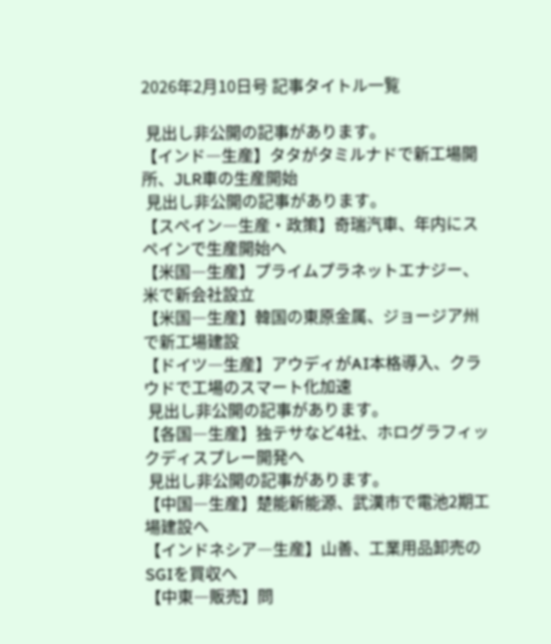2026年2月10日号 記事タイトル一覧

 見出し非公開の記事があります。
【インド―生産】タタがタミルナドで新工場開所、JLR車の生産開始
 見出し非公開の記事があります。
【スペイン―生産・政策】奇瑞汽車、年内にスペインで生産開始へ
【米国―生産】プライムプラネットエナジー、米で新会社設立
【米国―生産】韓国の東原金属、ジョージア州で新工場建設
【ドイツ―生産】アウディがAI本格導入、クラウドで工場のスマート化加速
 見出し非公開の記事があります。
【各国―生産】独テサなど4社、ホログラフィックディスプレー開発へ
 見出し非公開の記事があります。
【中国―生産】楚能新能源、武漢市で電池2期工場建設へ
【インドネシア―生産】山善、工業用品卸売のSGIを買収へ
【中東―販売】問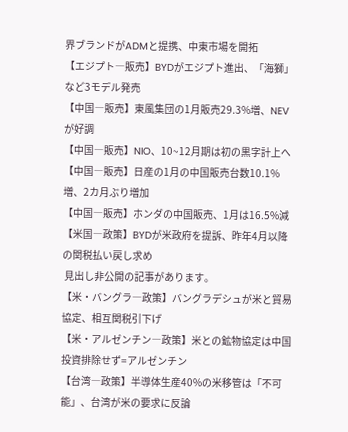界ブランドがADMと提携、中東市場を開拓
【エジプト―販売】BYDがエジプト進出、「海獅」など3モデル発売
【中国―販売】東風集団の1月販売29.3%増、NEVが好調
【中国―販売】NIO、10~12月期は初の黒字計上へ
【中国―販売】日産の1月の中国販売台数10.1%増、2カ月ぶり増加
【中国―販売】ホンダの中国販売、1月は16.5%減
【米国―政策】BYDが米政府を提訴、昨年4月以降の関税払い戻し求め
 見出し非公開の記事があります。
【米・バングラ―政策】バングラデシュが米と貿易協定、相互関税引下げ
【米・アルゼンチン―政策】米との鉱物協定は中国投資排除せず=アルゼンチン
【台湾―政策】半導体生産40%の米移管は「不可能」、台湾が米の要求に反論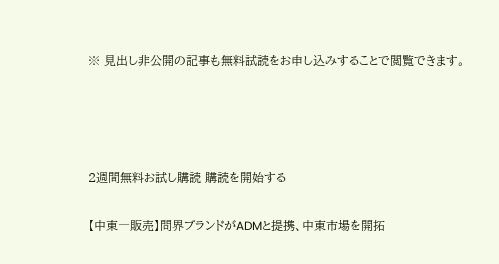※ 見出し非公開の記事も無料試読をお申し込みすることで閲覧できます。




2週間無料お試し購読 購読を開始する

【中東―販売】問界ブランドがADMと提携、中東市場を開拓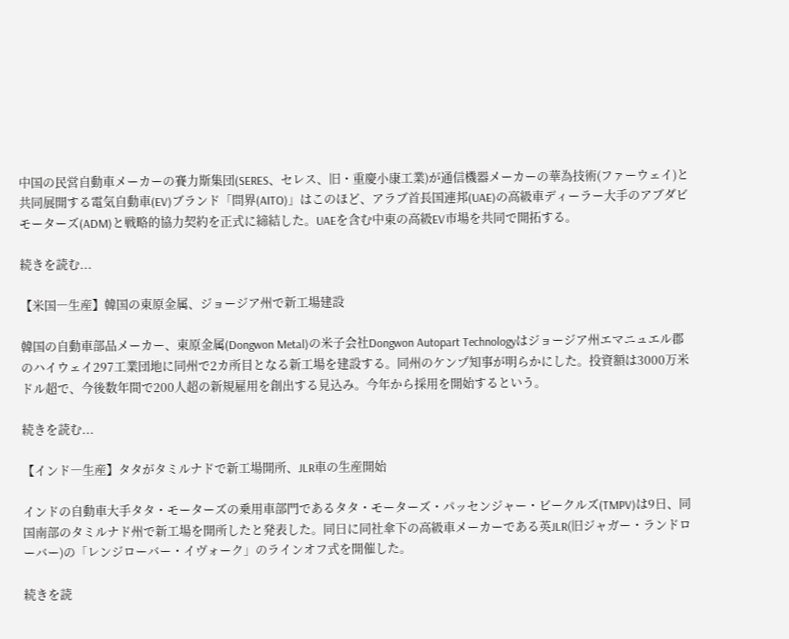中国の民営自動車メーカーの賽力斯集団(SERES、セレス、旧・重慶小康工業)が通信機器メーカーの華為技術(ファーウェイ)と共同展開する電気自動車(EV)ブランド「問界(AITO)」はこのほど、アラブ首長国連邦(UAE)の高級車ディーラー大手のアブダビモーターズ(ADM)と戦略的協力契約を正式に締結した。UAEを含む中東の高級EV市場を共同で開拓する。

続きを読む...

【米国―生産】韓国の東原金属、ジョージア州で新工場建設

韓国の自動車部品メーカー、東原金属(Dongwon Metal)の米子会社Dongwon Autopart Technologyはジョージア州エマニュエル郡のハイウェイ297工業団地に同州で2カ所目となる新工場を建設する。同州のケンプ知事が明らかにした。投資額は3000万米ドル超で、今後数年間で200人超の新規雇用を創出する見込み。今年から採用を開始するという。

続きを読む...

【インド―生産】タタがタミルナドで新工場開所、JLR車の生産開始

インドの自動車大手タタ・モーターズの乗用車部門であるタタ・モーターズ・パッセンジャー・ビークルズ(TMPV)は9日、同国南部のタミルナド州で新工場を開所したと発表した。同日に同社傘下の高級車メーカーである英JLR(旧ジャガー・ランドローバー)の「レンジローバー・イヴォーク」のラインオフ式を開催した。

続きを読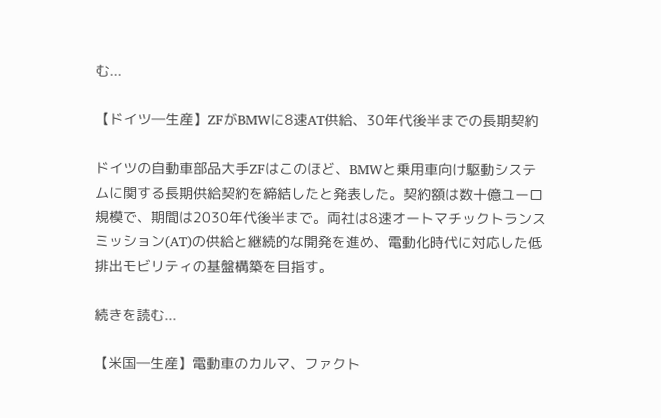む...

【ドイツ―生産】ZFがBMWに8速AT供給、30年代後半までの長期契約

ドイツの自動車部品大手ZFはこのほど、BMWと乗用車向け駆動システムに関する長期供給契約を締結したと発表した。契約額は数十億ユーロ規模で、期間は2030年代後半まで。両社は8速オートマチックトランスミッション(AT)の供給と継続的な開発を進め、電動化時代に対応した低排出モビリティの基盤構築を目指す。

続きを読む...

【米国―生産】電動車のカルマ、ファクト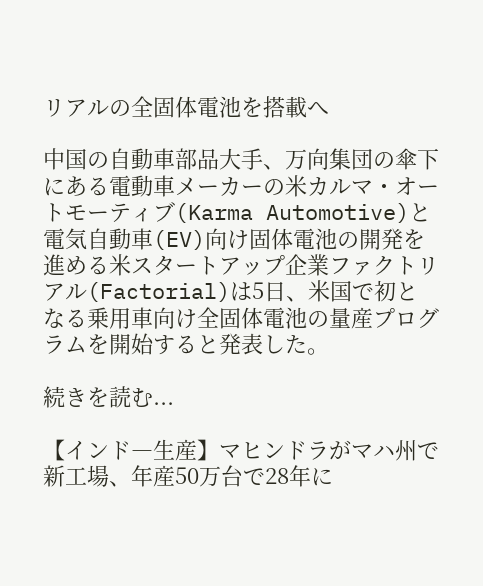リアルの全固体電池を搭載へ

中国の自動車部品大手、万向集団の傘下にある電動車メーカーの米カルマ・オートモーティブ(Karma Automotive)と電気自動車(EV)向け固体電池の開発を進める米スタートアップ企業ファクトリアル(Factorial)は5日、米国で初となる乗用車向け全固体電池の量産プログラムを開始すると発表した。

続きを読む...

【インド―生産】マヒンドラがマハ州で新工場、年産50万台で28年に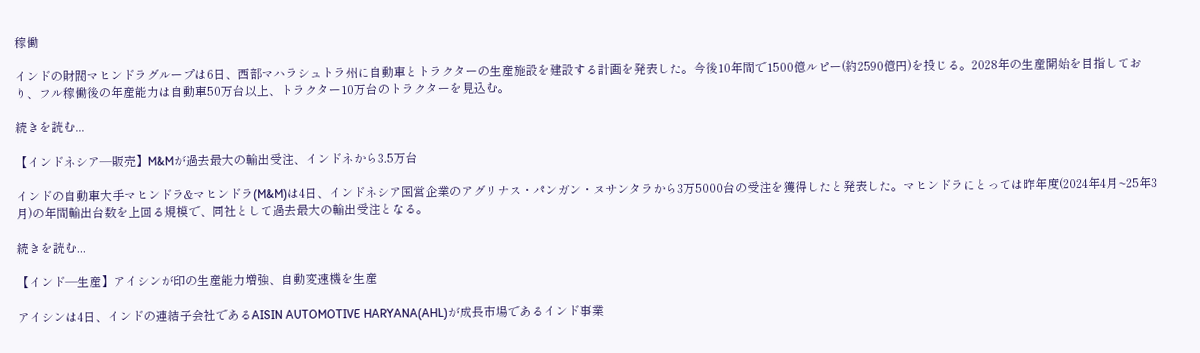稼働

インドの財閥マヒンドラグループは6日、西部マハラシュトラ州に自動車とトラクターの生産施設を建設する計画を発表した。今後10年間で1500億ルピー(約2590億円)を投じる。2028年の生産開始を目指しており、フル稼働後の年産能力は自動車50万台以上、トラクター10万台のトラクターを見込む。

続きを読む...

【インドネシア―販売】M&Mが過去最大の輸出受注、インドネから3.5万台

インドの自動車大手マヒンドラ&マヒンドラ(M&M)は4日、インドネシア国営企業のアグリナス・パンガン・ヌサンタラから3万5000台の受注を獲得したと発表した。マヒンドラにとっては昨年度(2024年4月~25年3月)の年間輸出台数を上回る規模で、同社として過去最大の輸出受注となる。

続きを読む...

【インド―生産】アイシンが印の生産能力増強、自動変速機を生産

アイシンは4日、インドの連結子会社であるAISIN AUTOMOTIVE HARYANA(AHL)が成長市場であるインド事業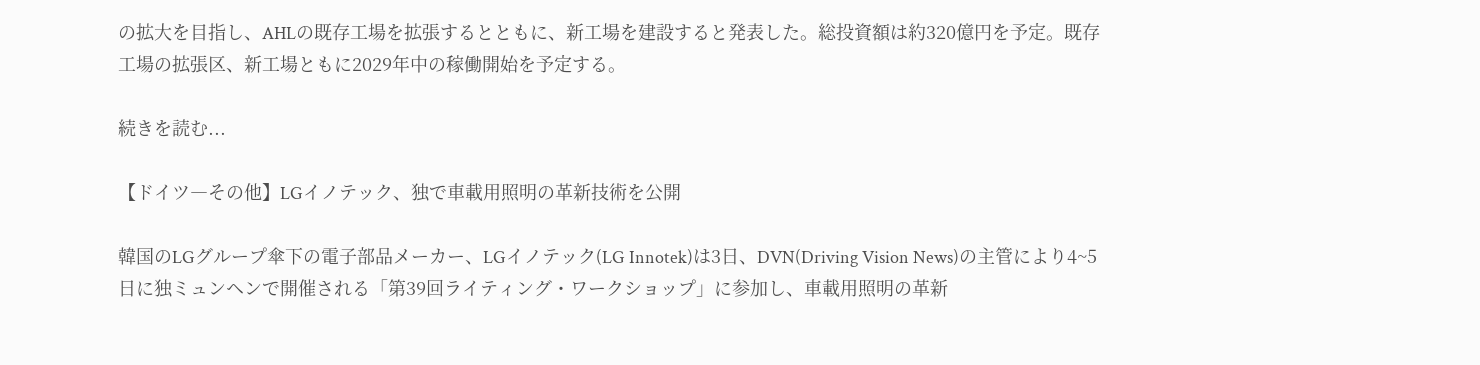の拡大を目指し、AHLの既存工場を拡張するとともに、新工場を建設すると発表した。総投資額は約320億円を予定。既存工場の拡張区、新工場ともに2029年中の稼働開始を予定する。

続きを読む...

【ドイツ―その他】LGイノテック、独で車載用照明の革新技術を公開

韓国のLGグループ傘下の電子部品メーカー、LGイノテック(LG Innotek)は3日、DVN(Driving Vision News)の主管により4~5日に独ミュンヘンで開催される「第39回ライティング・ワークショップ」に参加し、車載用照明の革新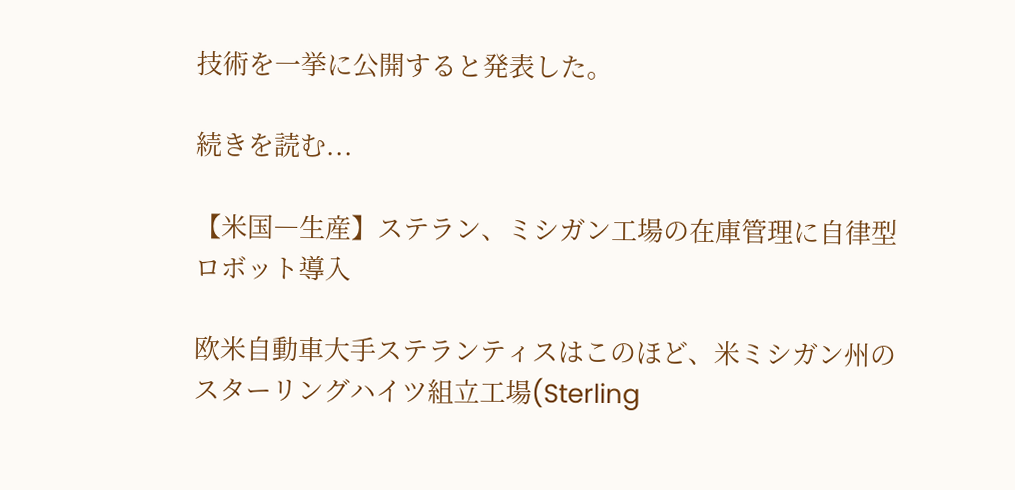技術を一挙に公開すると発表した。

続きを読む...

【米国―生産】ステラン、ミシガン工場の在庫管理に自律型ロボット導入

欧米自動車大手ステランティスはこのほど、米ミシガン州のスターリングハイツ組立工場(Sterling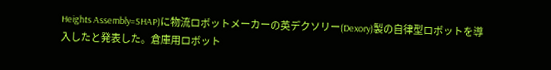Heights Assembly=SHAP)に物流ロボットメーカーの英デクソリー(Dexory)製の自律型ロボットを導入したと発表した。倉庫用ロボット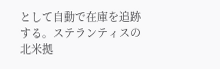として自動で在庫を追跡する。ステランティスの北米拠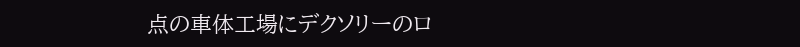点の車体工場にデクソリーのロ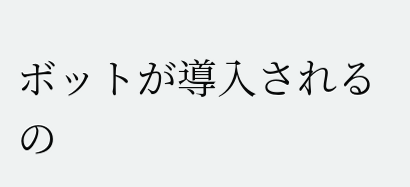ボットが導入されるの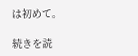は初めて。

続きを読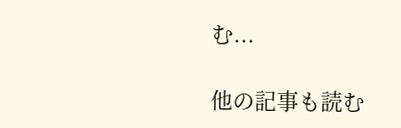む...

他の記事も読む